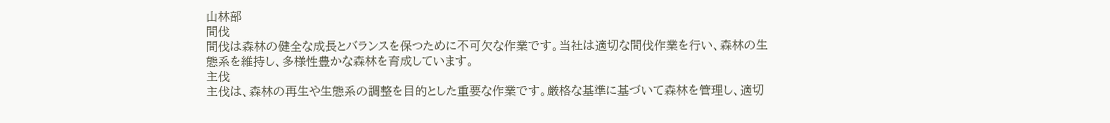山林部
間伐
間伐は森林の健全な成長とバランスを保つために不可欠な作業です。当社は適切な間伐作業を行い、森林の生態系を維持し、多様性豊かな森林を育成しています。
主伐
主伐は、森林の再生や生態系の調整を目的とした重要な作業です。厳格な基準に基づいて森林を管理し、適切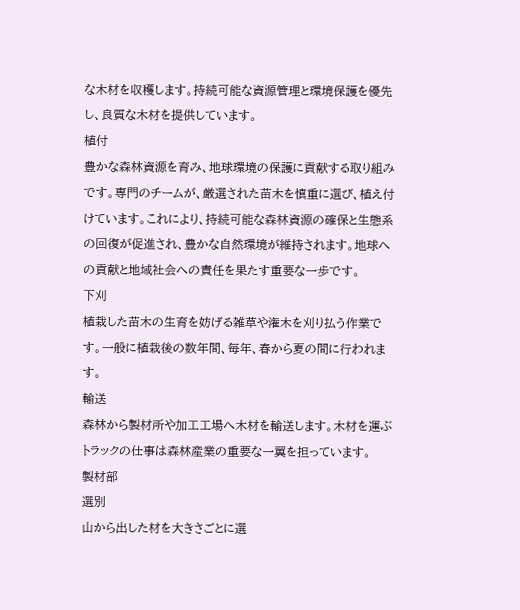な木材を収穫します。持続可能な資源管理と環境保護を優先し、良質な木材を提供しています。
植付
豊かな森林資源を育み、地球環境の保護に貢献する取り組みです。専門のチームが、厳選された苗木を慎重に選び、植え付けています。これにより、持続可能な森林資源の確保と生態系の回復が促進され、豊かな自然環境が維持されます。地球への貢献と地域社会への責任を果たす重要な一歩です。
下刈
植栽した苗木の生育を妨げる雑草や潅木を刈り払う作業です。一般に植栽後の数年間、毎年、春から夏の間に行われます。
輸送
森林から製材所や加工工場へ木材を輸送します。木材を運ぶトラックの仕事は森林産業の重要な一翼を担っています。
製材部
選別
山から出した材を大きさごとに選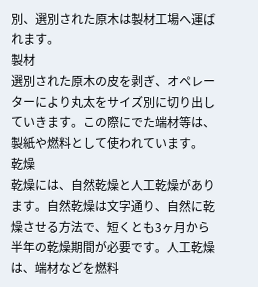別、選別された原木は製材工場へ運ばれます。
製材
選別された原木の皮を剥ぎ、オペレーターにより丸太をサイズ別に切り出していきます。この際にでた端材等は、製紙や燃料として使われています。
乾燥
乾燥には、自然乾燥と人工乾燥があります。自然乾燥は文字通り、自然に乾燥させる方法で、短くとも3ヶ月から半年の乾燥期間が必要です。人工乾燥は、端材などを燃料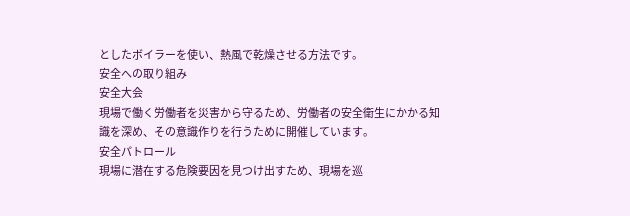としたボイラーを使い、熱風で乾燥させる方法です。
安全への取り組み
安全大会
現場で働く労働者を災害から守るため、労働者の安全衛生にかかる知識を深め、その意識作りを行うために開催しています。
安全パトロール
現場に潜在する危険要因を見つけ出すため、現場を巡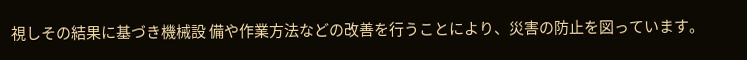視しその結果に基づき機械設 備や作業方法などの改善を行うことにより、災害の防止を図っています。